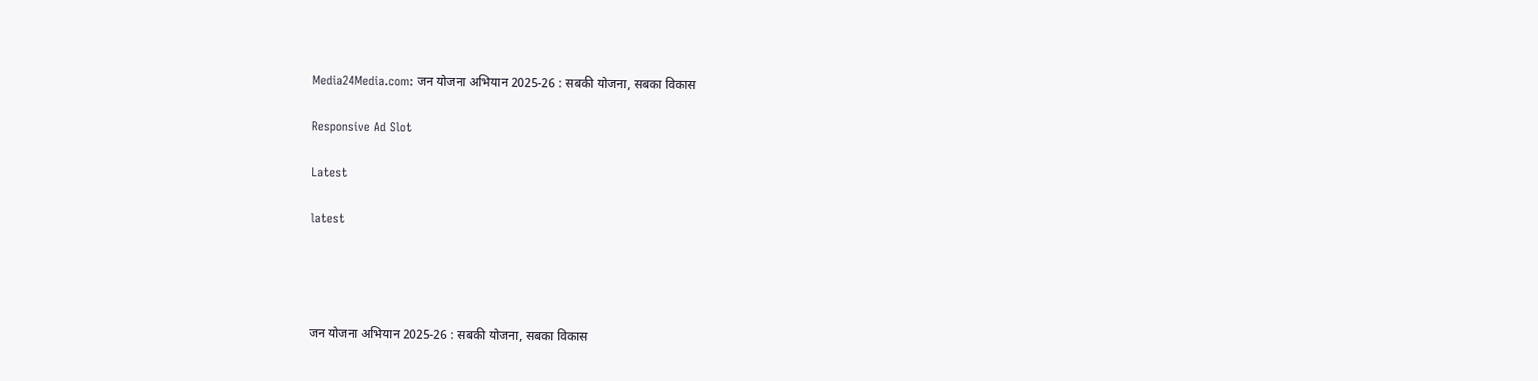Media24Media.com: जन योजना अभियान 2025-26 : सबकी योजना, सबका विकास

Responsive Ad Slot

Latest

latest




जन योजना अभियान 2025-26 : सबकी योजना, सबका विकास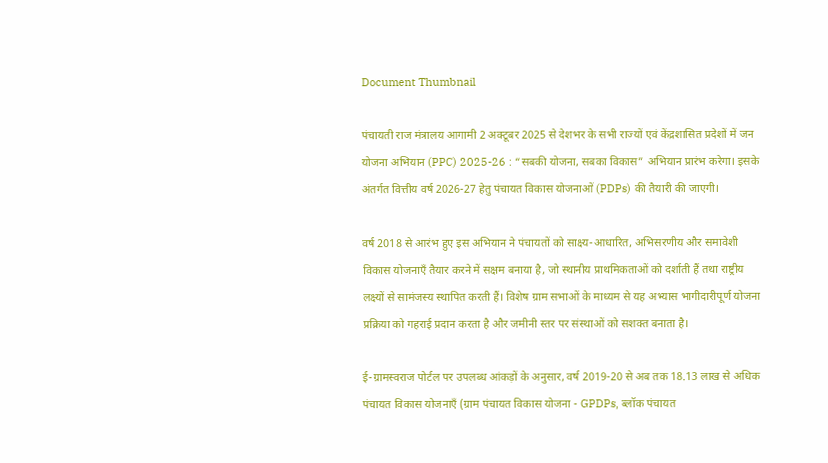Document Thumbnail

पंचायती राज मंत्रालय आगामी 2 अक्टूबर 2025 से देशभर के सभी राज्यों एवं केंद्रशासित प्रदेशों में जन योजना अभियान (PPC) 2025-26 : “सबकी योजना, सबका विकास” अभियान प्रारंभ करेगा। इसके अंतर्गत वित्तीय वर्ष 2026-27 हेतु पंचायत विकास योजनाओं (PDPs) की तैयारी की जाएगी।

वर्ष 2018 से आरंभ हुए इस अभियान ने पंचायतों को साक्ष्य-आधारित, अभिसरणीय और समावेशी विकास योजनाएँ तैयार करने में सक्षम बनाया है, जो स्थानीय प्राथमिकताओं को दर्शाती हैं तथा राष्ट्रीय लक्ष्यों से सामंजस्य स्थापित करती हैं। विशेष ग्राम सभाओं के माध्यम से यह अभ्यास भागीदारीपूर्ण योजना प्रक्रिया को गहराई प्रदान करता है और जमीनी स्तर पर संस्थाओं को सशक्त बनाता है।

ई-ग्रामस्वराज पोर्टल पर उपलब्ध आंकड़ों के अनुसार, वर्ष 2019-20 से अब तक 18.13 लाख से अधिक पंचायत विकास योजनाएँ (ग्राम पंचायत विकास योजना - GPDPs, ब्लॉक पंचायत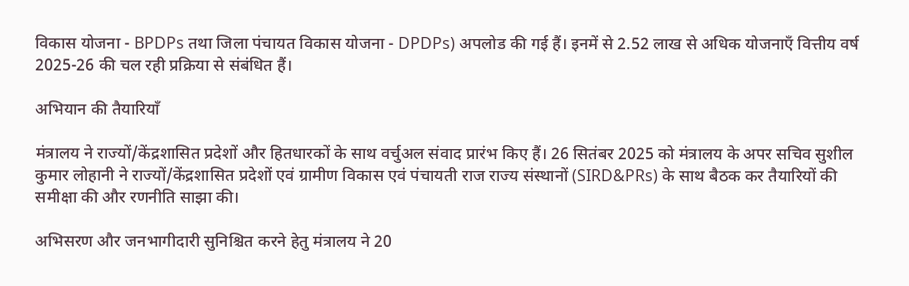विकास योजना - BPDPs तथा जिला पंचायत विकास योजना - DPDPs) अपलोड की गई हैं। इनमें से 2.52 लाख से अधिक योजनाएँ वित्तीय वर्ष 2025-26 की चल रही प्रक्रिया से संबंधित हैं।

अभियान की तैयारियाँ

मंत्रालय ने राज्यों/केंद्रशासित प्रदेशों और हितधारकों के साथ वर्चुअल संवाद प्रारंभ किए हैं। 26 सितंबर 2025 को मंत्रालय के अपर सचिव सुशील कुमार लोहानी ने राज्यों/केंद्रशासित प्रदेशों एवं ग्रामीण विकास एवं पंचायती राज राज्य संस्थानों (SIRD&PRs) के साथ बैठक कर तैयारियों की समीक्षा की और रणनीति साझा की।

अभिसरण और जनभागीदारी सुनिश्चित करने हेतु मंत्रालय ने 20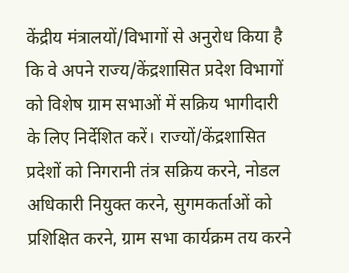केंद्रीय मंत्रालयों/विभागों से अनुरोध किया है कि वे अपने राज्य/केंद्रशासित प्रदेश विभागों को विशेष ग्राम सभाओं में सक्रिय भागीदारी के लिए निर्देशित करें। राज्यों/केंद्रशासित प्रदेशों को निगरानी तंत्र सक्रिय करने, नोडल अधिकारी नियुक्त करने, सुगमकर्ताओं को प्रशिक्षित करने, ग्राम सभा कार्यक्रम तय करने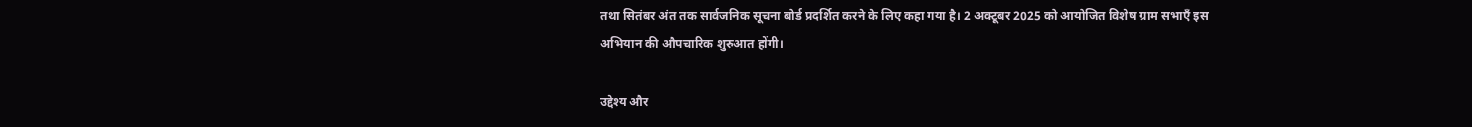तथा सितंबर अंत तक सार्वजनिक सूचना बोर्ड प्रदर्शित करने के लिए कहा गया है। 2 अक्टूबर 2025 को आयोजित विशेष ग्राम सभाएँ इस अभियान की औपचारिक शुरुआत होंगी।

उद्देश्य और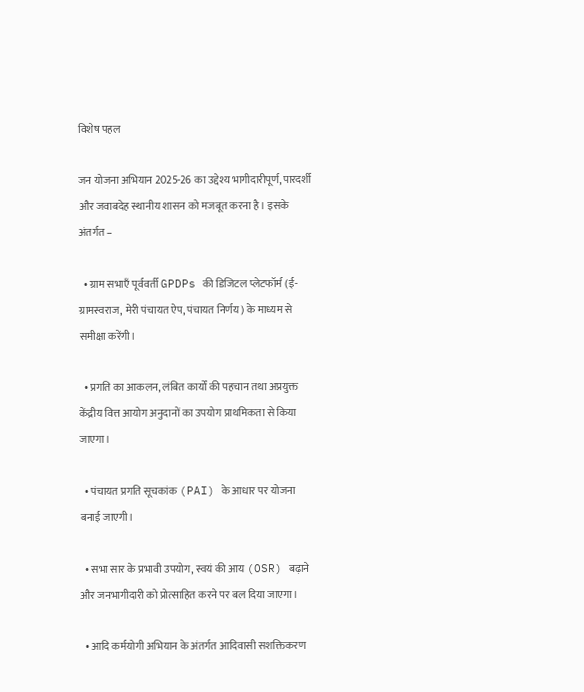विशेष पहल

जन योजना अभियान 2025-26 का उद्देश्य भागीदारीपूर्ण, पारदर्शी और जवाबदेह स्थानीय शासन को मजबूत करना है। इसके अंतर्गत –

  • ग्राम सभाएँ पूर्ववर्ती GPDPs की डिजिटल प्लेटफॉर्म (ई-ग्रामस्वराज, मेरी पंचायत ऐप, पंचायत निर्णय) के माध्यम से समीक्षा करेंगी।

  • प्रगति का आकलन, लंबित कार्यों की पहचान तथा अप्रयुक्त केंद्रीय वित्त आयोग अनुदानों का उपयोग प्राथमिकता से किया जाएगा।

  • पंचायत प्रगति सूचकांक (PAI) के आधार पर योजना बनाई जाएगी।

  • सभा सार के प्रभावी उपयोग, स्वयं की आय (OSR) बढ़ाने और जनभागीदारी को प्रोत्साहित करने पर बल दिया जाएगा।

  • आदि कर्मयोगी अभियान के अंतर्गत आदिवासी सशक्तिकरण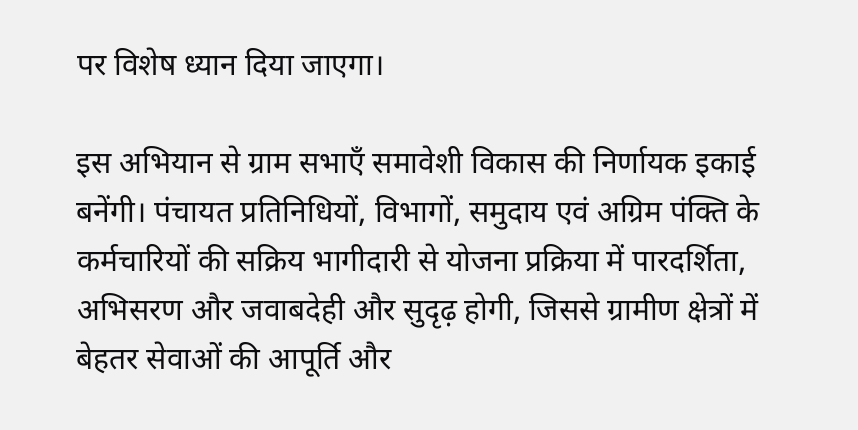पर विशेष ध्यान दिया जाएगा।

इस अभियान से ग्राम सभाएँ समावेशी विकास की निर्णायक इकाई बनेंगी। पंचायत प्रतिनिधियों, विभागों, समुदाय एवं अग्रिम पंक्ति के कर्मचारियों की सक्रिय भागीदारी से योजना प्रक्रिया में पारदर्शिता, अभिसरण और जवाबदेही और सुदृढ़ होगी, जिससे ग्रामीण क्षेत्रों में बेहतर सेवाओं की आपूर्ति और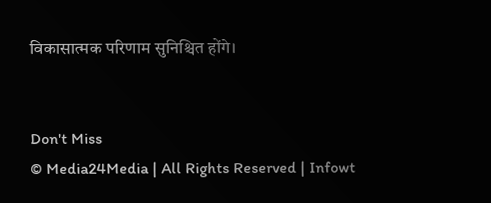विकासात्मक परिणाम सुनिश्चित होंगे।


Don't Miss
© Media24Media | All Rights Reserved | Infowt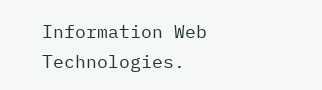Information Web Technologies.